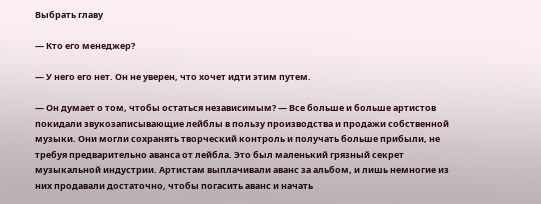Выбрать главу

— Кто его менеджер?

— У него его нет. Он не уверен, что хочет идти этим путем.

— Он думает о том, чтобы остаться независимым? — Все больше и больше артистов покидали звукозаписывающие лейблы в пользу производства и продажи собственной музыки. Они могли сохранять творческий контроль и получать больше прибыли, не требуя предварительно аванса от лейбла. Это был маленький грязный секрет музыкальной индустрии. Артистам выплачивали аванс за альбом, и лишь немногие из них продавали достаточно, чтобы погасить аванс и начать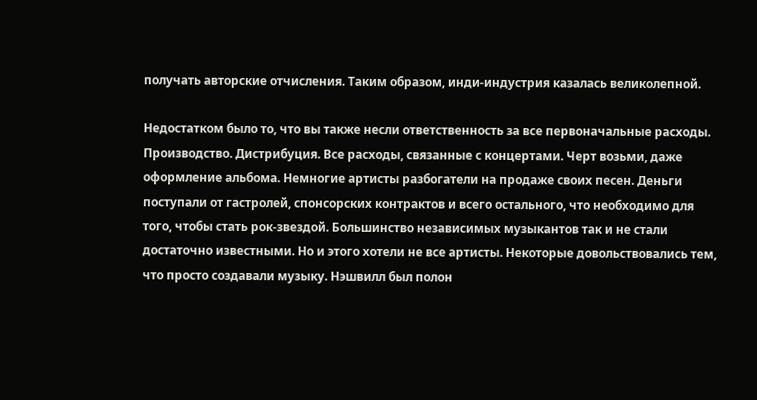получать авторские отчисления. Таким образом, инди-индустрия казалась великолепной.

Недостатком было то, что вы также несли ответственность за все первоначальные расходы. Производство. Дистрибуция. Все расходы, связанные с концертами. Черт возьми, даже оформление альбома. Немногие артисты разбогатели на продаже своих песен. Деньги поступали от гастролей, спонсорских контрактов и всего остального, что необходимо для того, чтобы стать рок-звездой. Большинство независимых музыкантов так и не стали достаточно известными. Но и этого хотели не все артисты. Некоторые довольствовались тем, что просто создавали музыку. Нэшвилл был полон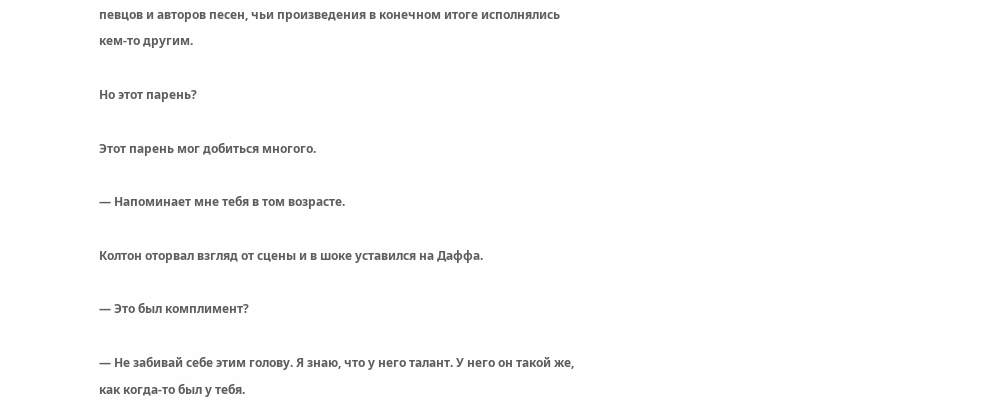певцов и авторов песен, чьи произведения в конечном итоге исполнялись кем-то другим.

Но этот парень?

Этот парень мог добиться многого.

— Напоминает мне тебя в том возрасте.

Колтон оторвал взгляд от сцены и в шоке уставился на Даффа.

— Это был комплимент?

— Не забивай себе этим голову. Я знаю, что у него талант. У него он такой же, как когда-то был у тебя.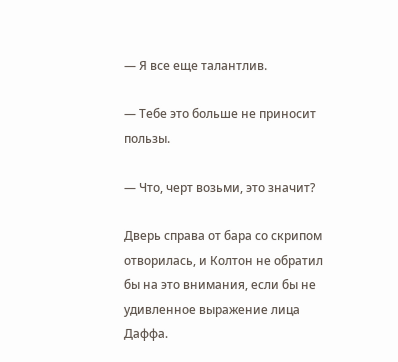— Я все еще талантлив.

— Тебе это больше не приносит пользы.

— Что, черт возьми, это значит?

Дверь справа от бара со скрипом отворилась, и Колтон не обратил бы на это внимания, если бы не удивленное выражение лица Даффа.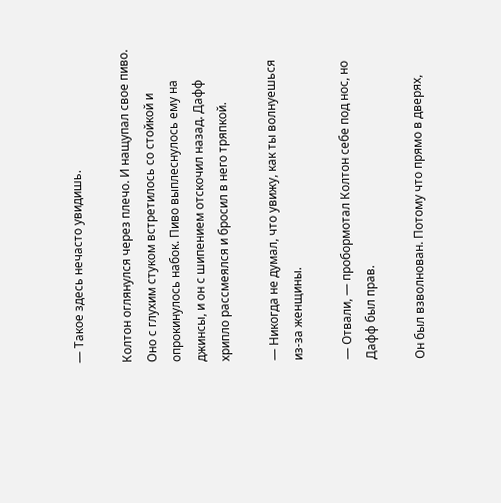— Такое здесь нечасто увидишь.

Колтон оглянулся через плечо. И нащупал свое пиво. Оно с глухим стуком встретилось со стойкой и опрокинулось набок. Пиво выплеснулось ему на джинсы, и он с шипением отскочил назад. Дафф хрипло рассмеялся и бросил в него тряпкой.

— Никогда не думал, что увижу, как ты волнуешься из-за женщины.

— Отвали, — пробормотал Колтон себе под нос, но Дафф был прав.

Он был взволнован. Потому что прямо в дверях,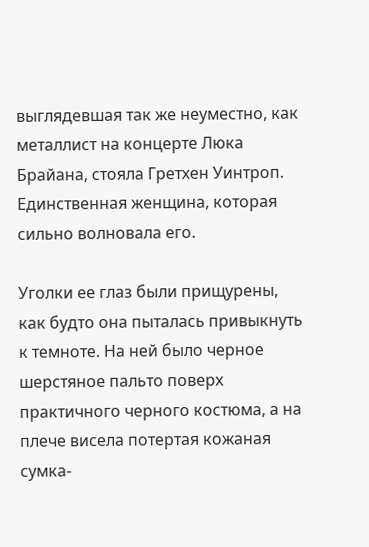выглядевшая так же неуместно, как металлист на концерте Люка Брайана, стояла Гретхен Уинтроп. Единственная женщина, которая сильно волновала его.

Уголки ее глаз были прищурены, как будто она пыталась привыкнуть к темноте. На ней было черное шерстяное пальто поверх практичного черного костюма, а на плече висела потертая кожаная сумка-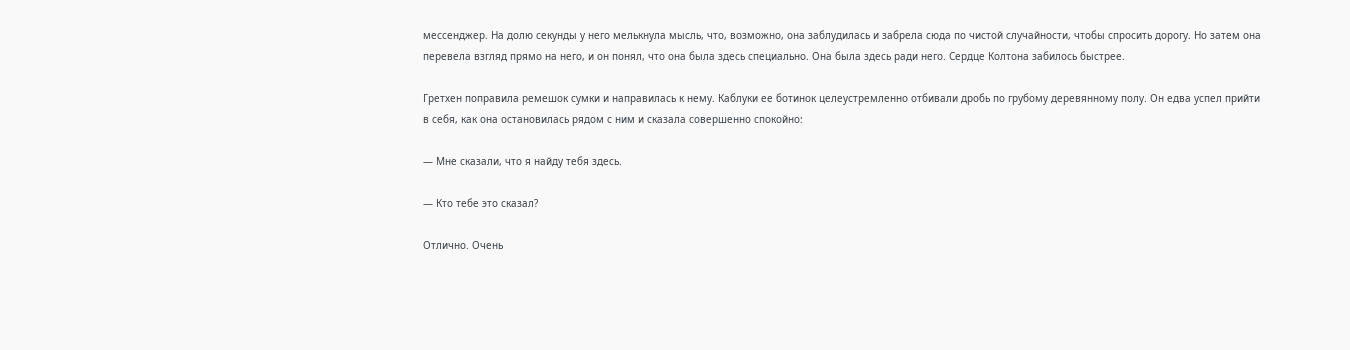мессенджер. На долю секунды у него мелькнула мысль, что, возможно, она заблудилась и забрела сюда по чистой случайности, чтобы спросить дорогу. Но затем она перевела взгляд прямо на него, и он понял, что она была здесь специально. Она была здесь ради него. Сердце Колтона забилось быстрее.

Гретхен поправила ремешок сумки и направилась к нему. Каблуки ее ботинок целеустремленно отбивали дробь по грубому деревянному полу. Он едва успел прийти в себя, как она остановилась рядом с ним и сказала совершенно спокойно:

— Мне сказали, что я найду тебя здесь.

— Кто тебе это сказал?

Отлично. Очень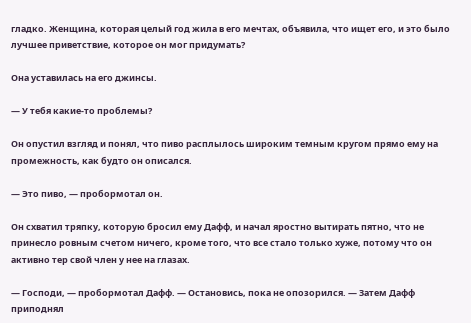гладко. Женщина, которая целый год жила в его мечтах, объявила, что ищет его, и это было лучшее приветствие, которое он мог придумать?

Она уставилась на его джинсы.

— У тебя какие-то проблемы?

Он опустил взгляд и понял, что пиво расплылось широким темным кругом прямо ему на промежность, как будто он описался.

— Это пиво, — пробормотал он.

Он схватил тряпку, которую бросил ему Дафф, и начал яростно вытирать пятно, что не принесло ровным счетом ничего, кроме того, что все стало только хуже, потому что он активно тер свой член у нее на глазах.

— Господи, — пробормотал Дафф. — Остановись, пока не опозорился. — Затем Дафф приподнял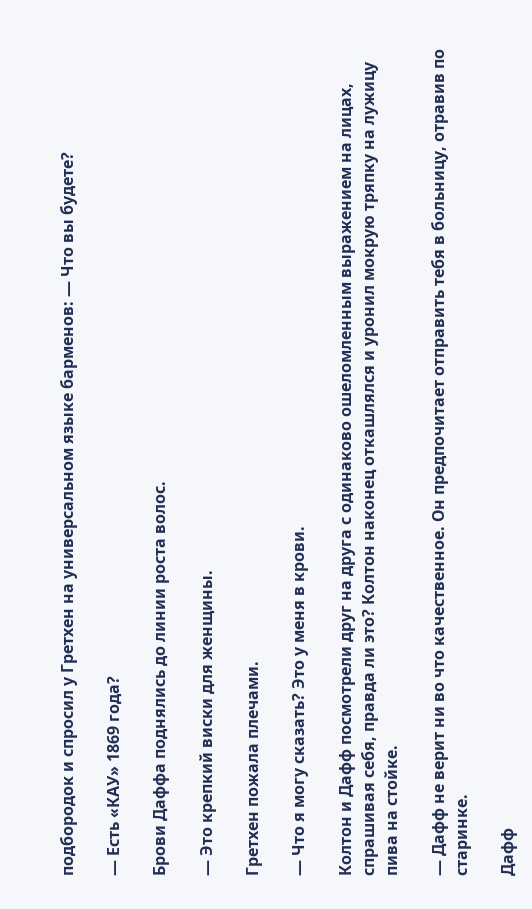подбородок и спросил у Гретхен на универсальном языке барменов: — Что вы будете?

— Есть «КАУ» 1869 года?

Брови Даффа поднялись до линии роста волос.

— Это крепкий виски для женщины.

Гретхен пожала плечами.

— Что я могу сказать? Это у меня в крови.

Колтон и Дафф посмотрели друг на друга с одинаково ошеломленным выражением на лицах, спрашивая себя, правда ли это? Колтон наконец откашлялся и уронил мокрую тряпку на лужицу пива на стойке.

— Дафф не верит ни во что качественное. Он предпочитает отправить тебя в больницу, отравив по старинке.

Дафф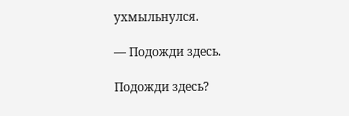ухмыльнулся.

— Подожди здесь.

Подожди здесь?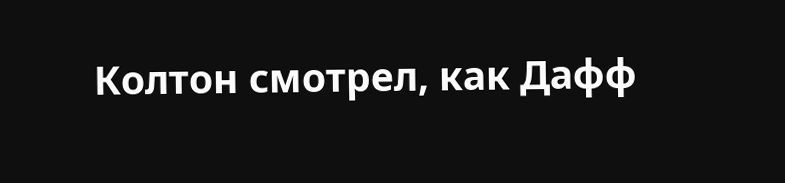Колтон смотрел, как Дафф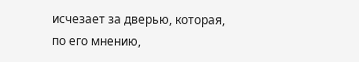исчезает за дверью, которая, по его мнению,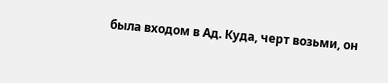была входом в Ад. Куда, черт возьми, он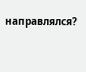направлялся?